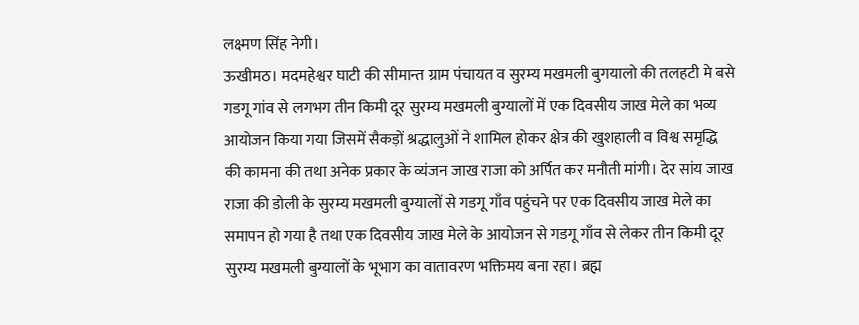लक्ष्मण सिंह नेगी।
ऊखीमठ। मदमहेश्वर घाटी की सीमान्त ग्राम पंचायत व सुरम्य मखमली बुगयालो की तलहटी मे बसे गडगू गांव से लगभग तीन किमी दूर सुरम्य मखमली बुग्यालों में एक दिवसीय जाख मेले का भव्य आयोजन किया गया जिसमें सैकड़ों श्रद्धालुओं ने शामिल होकर क्षेत्र की खुशहाली व विश्व समृद्धि की कामना की तथा अनेक प्रकार के व्यंजन जाख राजा को अर्पित कर मनौती मांगी। देर सांय जाख राजा की डोली के सुरम्य मखमली बुग्यालों से गडगू गाँव पहुंचने पर एक दिवसीय जाख मेले का समापन हो गया है तथा एक दिवसीय जाख मेले के आयोजन से गडगू गाँव से लेकर तीन किमी दूर सुरम्य मखमली बुग्यालों के भूभाग का वातावरण भक्तिमय बना रहा। ब्रह्म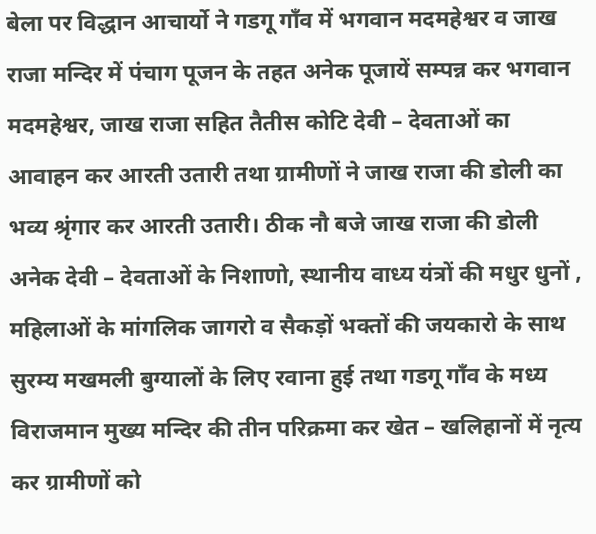बेला पर विद्धान आचार्यो ने गडगू गाँव में भगवान मदमहेश्वर व जाख राजा मन्दिर में पंचाग पूजन के तहत अनेक पूजायें सम्पन्न कर भगवान मदमहेश्वर, जाख राजा सहित तैतीस कोटि देवी – देवताओं का आवाहन कर आरती उतारी तथा ग्रामीणों ने जाख राजा की डोली का भव्य श्रृंगार कर आरती उतारी। ठीक नौ बजे जाख राजा की डोली अनेक देवी – देवताओं के निशाणो, स्थानीय वाध्य यंत्रों की मधुर धुनों , महिलाओं के मांगलिक जागरो व सैकड़ों भक्तों की जयकारो के साथ सुरम्य मखमली बुग्यालों के लिए रवाना हुई तथा गडगू गाँव के मध्य विराजमान मुख्य मन्दिर की तीन परिक्रमा कर खेत – खलिहानों में नृत्य कर ग्रामीणों को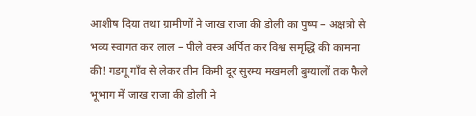आशीष दिया तथा ग्रामीणों ने जाख राजा की डोली का पुष्प – अक्षत्रो से भव्य स्वागत कर लाल – पीले वस्त्र अर्पित कर विश्व समृद्धि की कामना की! गडगू गाँव से लेकर तीन किमी दूर सुरम्य मखमली बुग्यालों तक फैले भूभाग में जाख राजा की डोली ने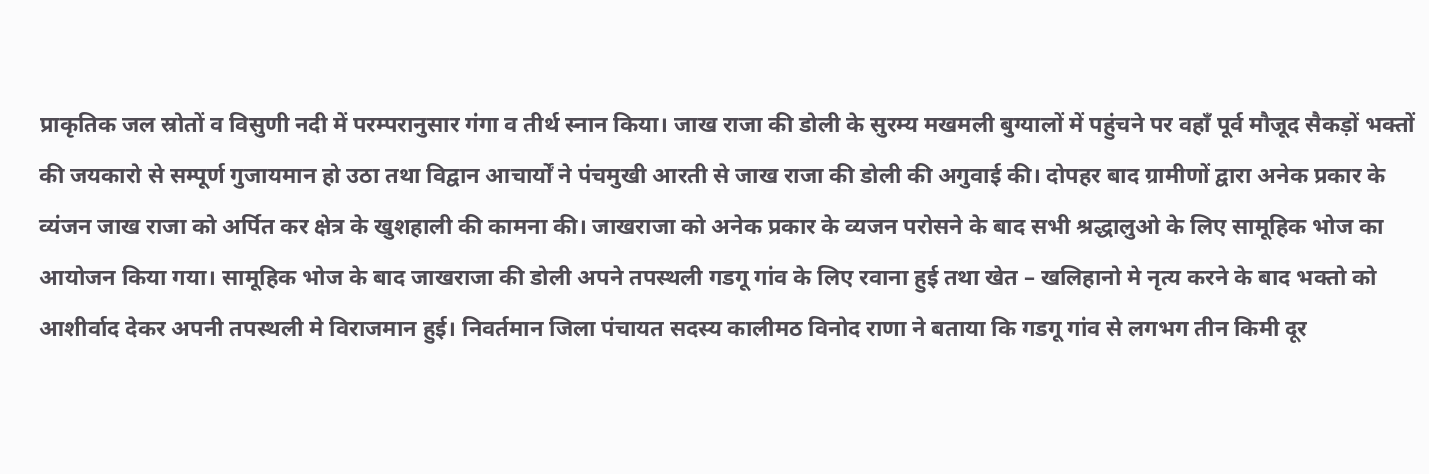प्राकृतिक जल स्रोतों व विसुणी नदी में परम्परानुसार गंगा व तीर्थ स्नान किया। जाख राजा की डोली के सुरम्य मखमली बुग्यालों में पहुंचने पर वहाँ पूर्व मौजूद सैकड़ों भक्तों की जयकारो से सम्पूर्ण गुजायमान हो उठा तथा विद्वान आचार्यों ने पंचमुखी आरती से जाख राजा की डोली की अगुवाई की। दोपहर बाद ग्रामीणों द्वारा अनेक प्रकार के व्यंजन जाख राजा को अर्पित कर क्षेत्र के खुशहाली की कामना की। जाखराजा को अनेक प्रकार के व्यजन परोसने के बाद सभी श्रद्धालुओ के लिए सामूहिक भोज का आयोजन किया गया। सामूहिक भोज के बाद जाखराजा की डोली अपने तपस्थली गडगू गांव के लिए रवाना हुई तथा खेत – खलिहानो मे नृत्य करने के बाद भक्तो को आशीर्वाद देकर अपनी तपस्थली मे विराजमान हुई। निवर्तमान जिला पंचायत सदस्य कालीमठ विनोद राणा ने बताया कि गडगू गांव से लगभग तीन किमी दूर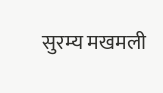सुरम्य मखमली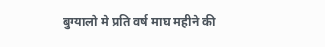बुग्यालो मे प्रति वर्ष माघ महीने की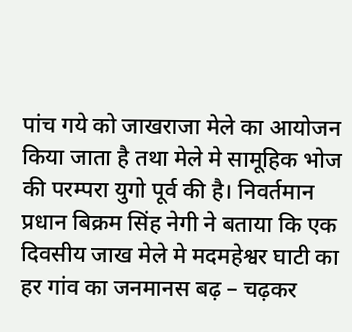पांच गये को जाखराजा मेले का आयोजन किया जाता है तथा मेले मे सामूहिक भोज की परम्परा युगो पूर्व की है। निवर्तमान प्रधान बिक्रम सिंह नेगी ने बताया कि एक दिवसीय जाख मेले मे मदमहेश्वर घाटी का हर गांव का जनमानस बढ़ – चढ़कर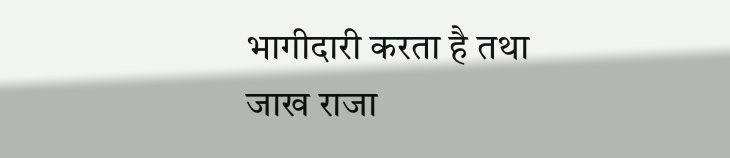भागीदारी करता है तथा जाख राजा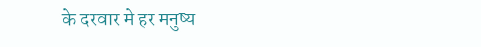के दरवार मे हर मनुष्य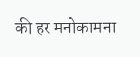की हर मनोकामना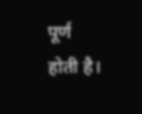पूर्ण होती है।